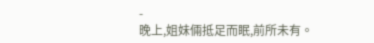-
晚上,姐妹倆抵足而眠,前所未有。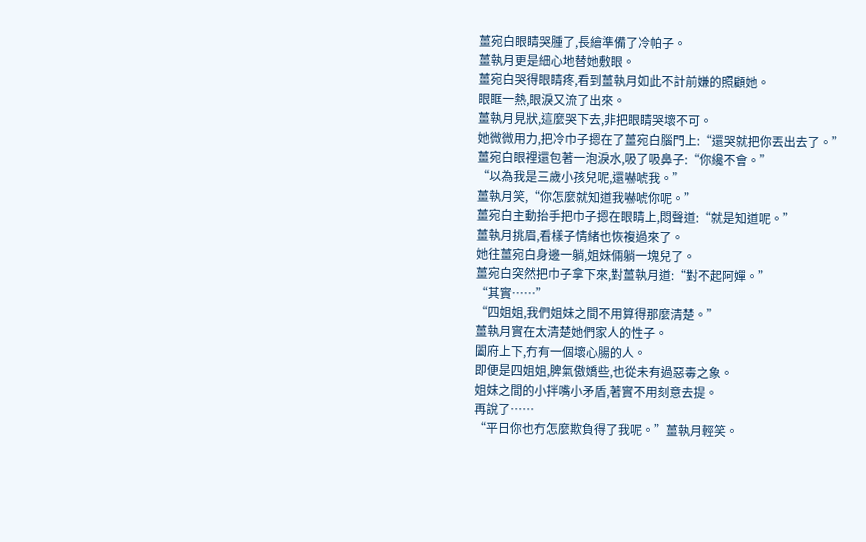薑宛白眼睛哭腫了,長繪準備了冷帕子。
薑執月更是細心地替她敷眼。
薑宛白哭得眼睛疼,看到薑執月如此不計前嫌的照顧她。
眼眶一熱,眼淚又流了出來。
薑執月見狀,這麼哭下去,非把眼睛哭壞不可。
她微微用力,把冷巾子摁在了薑宛白腦門上:“還哭就把你丟出去了。”
薑宛白眼裡還包著一泡淚水,吸了吸鼻子:“你纔不會。”
“以為我是三歲小孩兒呢,還嚇唬我。”
薑執月笑,“你怎麼就知道我嚇唬你呢。”
薑宛白主動抬手把巾子摁在眼睛上,悶聲道:“就是知道呢。”
薑執月挑眉,看樣子情緒也恢複過來了。
她往薑宛白身邊一躺,姐妹倆躺一塊兒了。
薑宛白突然把巾子拿下來,對薑執月道:“對不起阿嬋。”
“其實……”
“四姐姐,我們姐妹之間不用算得那麼清楚。”
薑執月實在太清楚她們家人的性子。
闔府上下,冇有一個壞心腸的人。
即便是四姐姐,脾氣傲嬌些,也從未有過惡毒之象。
姐妹之間的小拌嘴小矛盾,著實不用刻意去提。
再說了……
“平日你也冇怎麼欺負得了我呢。”薑執月輕笑。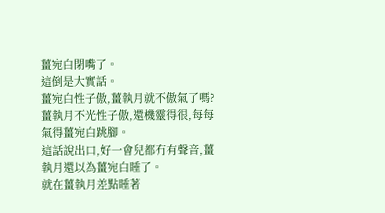薑宛白閉嘴了。
這倒是大實話。
薑宛白性子傲,薑執月就不傲氣了嗎?
薑執月不光性子傲,還機靈得很,每每氣得薑宛白跳腳。
這話說出口,好一會兒都冇有聲音,薑執月還以為薑宛白睡了。
就在薑執月差點睡著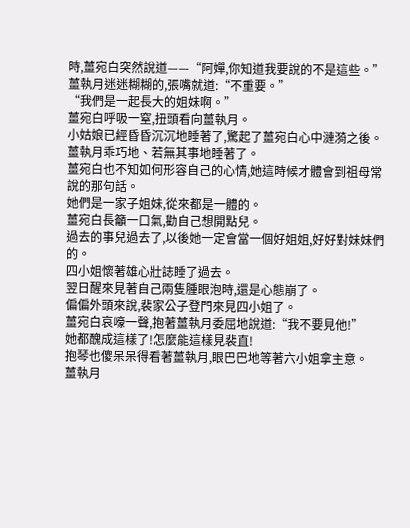時,薑宛白突然說道——“阿嬋,你知道我要說的不是這些。”
薑執月迷迷糊糊的,張嘴就道:“不重要。”
“我們是一起長大的姐妹啊。”
薑宛白呼吸一窒,扭頭看向薑執月。
小姑娘已經昏昏沉沉地睡著了,驚起了薑宛白心中漣漪之後。
薑執月乖巧地、若無其事地睡著了。
薑宛白也不知如何形容自己的心情,她這時候才體會到祖母常說的那句話。
她們是一家子姐妹,從來都是一體的。
薑宛白長籲一口氣,勸自己想開點兒。
過去的事兒過去了,以後她一定會當一個好姐姐,好好對妹妹們的。
四小姐懷著雄心壯誌睡了過去。
翌日醒來見著自己兩隻腫眼泡時,還是心態崩了。
偏偏外頭來說,裴家公子登門來見四小姐了。
薑宛白哀嚎一聲,抱著薑執月委屈地說道:“我不要見他!”
她都醜成這樣了!怎麼能這樣見裴直!
抱琴也傻呆呆得看著薑執月,眼巴巴地等著六小姐拿主意。
薑執月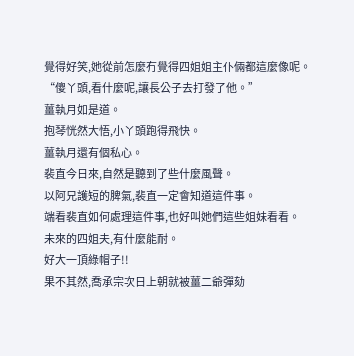覺得好笑,她從前怎麼冇覺得四姐姐主仆倆都這麼像呢。
“傻丫頭,看什麼呢,讓長公子去打發了他。”
薑執月如是道。
抱琴恍然大悟,小丫頭跑得飛快。
薑執月還有個私心。
裴直今日來,自然是聽到了些什麼風聲。
以阿兄護短的脾氣,裴直一定會知道這件事。
端看裴直如何處理這件事,也好叫她們這些姐妹看看。
未來的四姐夫,有什麼能耐。
好大一頂綠帽子!!
果不其然,喬承宗次日上朝就被薑二爺彈劾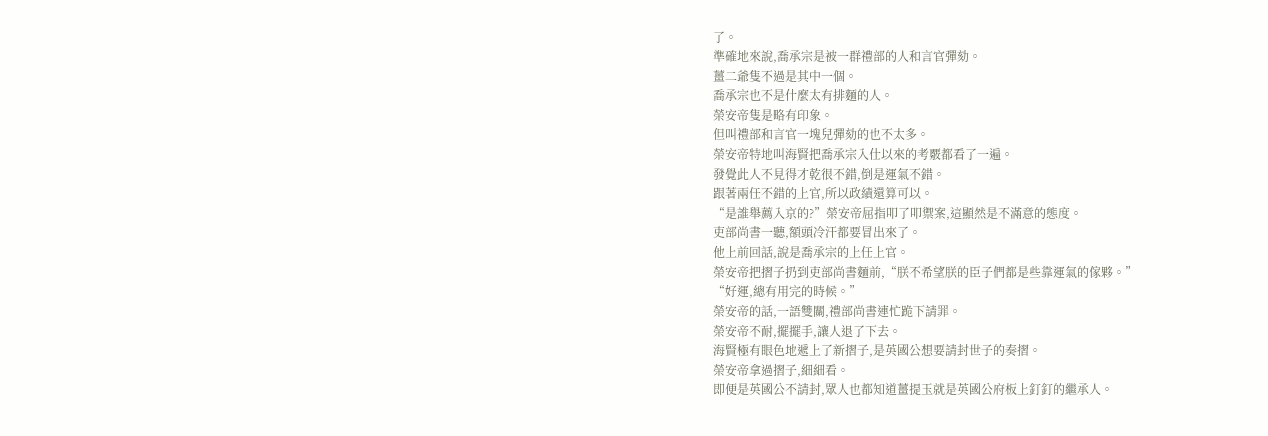了。
準確地來說,喬承宗是被一群禮部的人和言官彈劾。
薑二爺隻不過是其中一個。
喬承宗也不是什麼太有排麵的人。
榮安帝隻是略有印象。
但叫禮部和言官一塊兒彈劾的也不太多。
榮安帝特地叫海賢把喬承宗入仕以來的考覈都看了一遍。
發覺此人不見得才乾很不錯,倒是運氣不錯。
跟著兩任不錯的上官,所以政績還算可以。
“是誰舉薦入京的?”榮安帝屈指叩了叩禦案,這顯然是不滿意的態度。
吏部尚書一聽,額頭冷汗都要冒出來了。
他上前回話,說是喬承宗的上任上官。
榮安帝把摺子扔到吏部尚書麵前,“朕不希望朕的臣子們都是些靠運氣的傢夥。”
“好運,總有用完的時候。”
榮安帝的話,一語雙關,禮部尚書連忙跪下請罪。
榮安帝不耐,擺擺手,讓人退了下去。
海賢極有眼色地遞上了新摺子,是英國公想要請封世子的奏摺。
榮安帝拿過摺子,細細看。
即便是英國公不請封,眾人也都知道薑提玉就是英國公府板上釘釘的繼承人。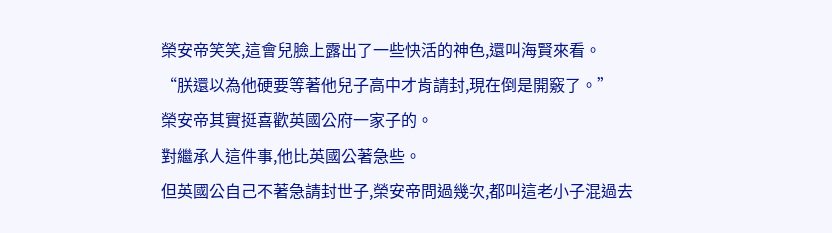榮安帝笑笑,這會兒臉上露出了一些快活的神色,還叫海賢來看。
“朕還以為他硬要等著他兒子高中才肯請封,現在倒是開竅了。”
榮安帝其實挺喜歡英國公府一家子的。
對繼承人這件事,他比英國公著急些。
但英國公自己不著急請封世子,榮安帝問過幾次,都叫這老小子混過去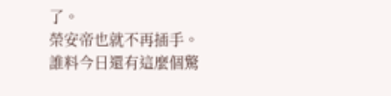了。
榮安帝也就不再插手。
誰料今日還有這麼個驚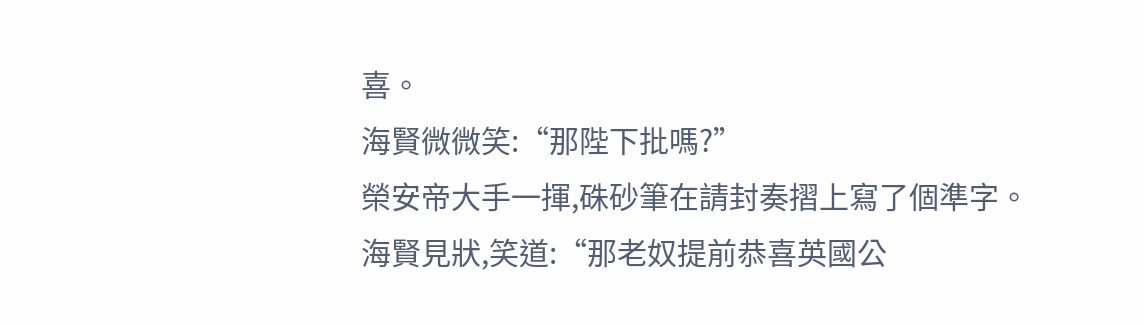喜。
海賢微微笑:“那陛下批嗎?”
榮安帝大手一揮,硃砂筆在請封奏摺上寫了個準字。
海賢見狀,笑道:“那老奴提前恭喜英國公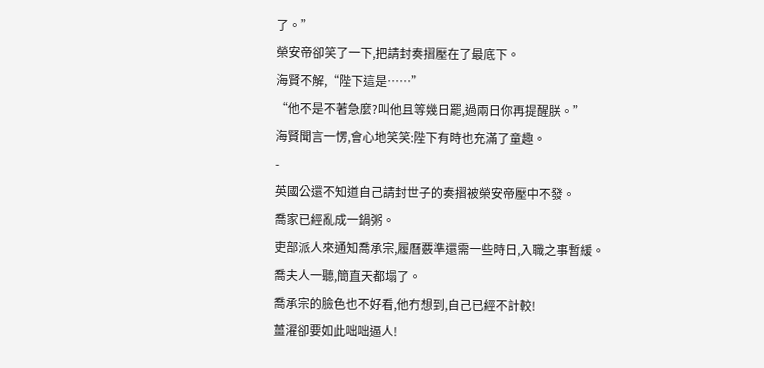了。”
榮安帝卻笑了一下,把請封奏摺壓在了最底下。
海賢不解,“陛下這是……”
“他不是不著急麼?叫他且等幾日罷,過兩日你再提醒朕。”
海賢聞言一愣,會心地笑笑:陛下有時也充滿了童趣。
-
英國公還不知道自己請封世子的奏摺被榮安帝壓中不發。
喬家已經亂成一鍋粥。
吏部派人來通知喬承宗,履曆覈準還需一些時日,入職之事暫緩。
喬夫人一聽,簡直天都塌了。
喬承宗的臉色也不好看,他冇想到,自己已經不計較!
薑濯卻要如此咄咄逼人!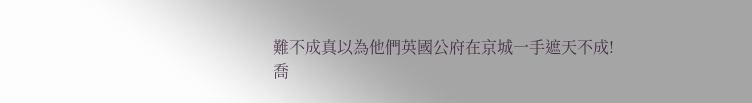難不成真以為他們英國公府在京城一手遮天不成!
喬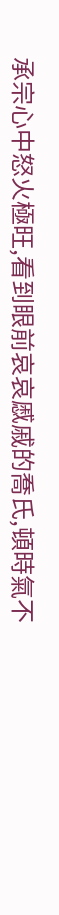承宗心中怒火極旺,看到眼前哀哀慼戚的喬氏,頓時氣不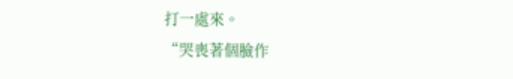打一處來。
“哭喪著個臉作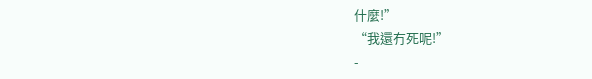什麼!”
“我還冇死呢!”
-